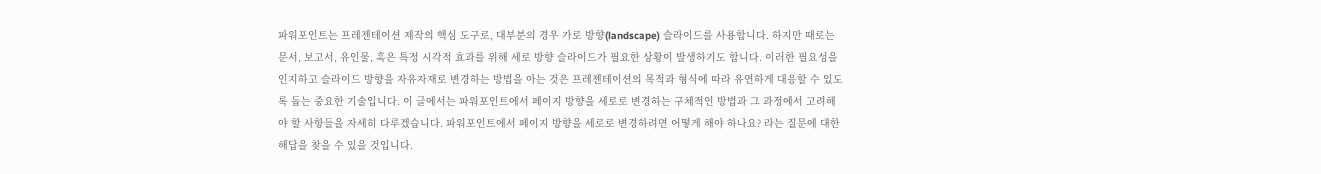파워포인트는 프레젠테이션 제작의 핵심 도구로, 대부분의 경우 가로 방향(landscape) 슬라이드를 사용합니다. 하지만 때로는 문서, 보고서, 유인물, 혹은 특정 시각적 효과를 위해 세로 방향 슬라이드가 필요한 상황이 발생하기도 합니다. 이러한 필요성을 인지하고 슬라이드 방향을 자유자재로 변경하는 방법을 아는 것은 프레젠테이션의 목적과 형식에 따라 유연하게 대응할 수 있도록 돕는 중요한 기술입니다. 이 글에서는 파워포인트에서 페이지 방향을 세로로 변경하는 구체적인 방법과 그 과정에서 고려해야 할 사항들을 자세히 다루겠습니다. 파워포인트에서 페이지 방향을 세로로 변경하려면 어떻게 해야 하나요? 라는 질문에 대한 해답을 찾을 수 있을 것입니다.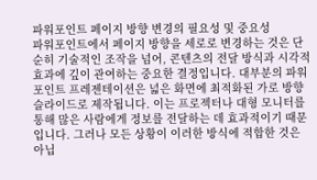파워포인트 페이지 방향 변경의 필요성 및 중요성
파워포인트에서 페이지 방향을 세로로 변경하는 것은 단순히 기술적인 조작을 넘어, 콘텐츠의 전달 방식과 시각적 효과에 깊이 관여하는 중요한 결정입니다. 대부분의 파워포인트 프레젠테이션은 넓은 화면에 최적화된 가로 방향 슬라이드로 제작됩니다. 이는 프로젝터나 대형 모니터를 통해 많은 사람에게 정보를 전달하는 데 효과적이기 때문입니다. 그러나 모든 상황이 이러한 방식에 적합한 것은 아닙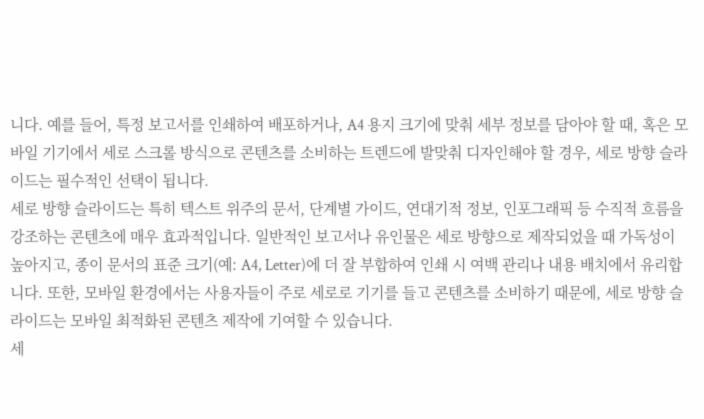니다. 예를 들어, 특정 보고서를 인쇄하여 배포하거나, A4 용지 크기에 맞춰 세부 정보를 담아야 할 때, 혹은 모바일 기기에서 세로 스크롤 방식으로 콘텐츠를 소비하는 트렌드에 발맞춰 디자인해야 할 경우, 세로 방향 슬라이드는 필수적인 선택이 됩니다.
세로 방향 슬라이드는 특히 텍스트 위주의 문서, 단계별 가이드, 연대기적 정보, 인포그래픽 등 수직적 흐름을 강조하는 콘텐츠에 매우 효과적입니다. 일반적인 보고서나 유인물은 세로 방향으로 제작되었을 때 가독성이 높아지고, 종이 문서의 표준 크기(예: A4, Letter)에 더 잘 부합하여 인쇄 시 여백 관리나 내용 배치에서 유리합니다. 또한, 모바일 환경에서는 사용자들이 주로 세로로 기기를 들고 콘텐츠를 소비하기 때문에, 세로 방향 슬라이드는 모바일 최적화된 콘텐츠 제작에 기여할 수 있습니다.
세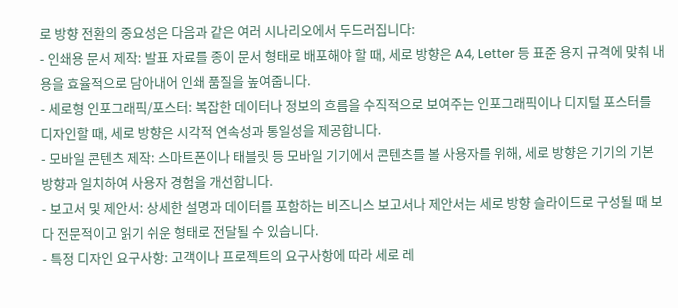로 방향 전환의 중요성은 다음과 같은 여러 시나리오에서 두드러집니다:
- 인쇄용 문서 제작: 발표 자료를 종이 문서 형태로 배포해야 할 때, 세로 방향은 A4, Letter 등 표준 용지 규격에 맞춰 내용을 효율적으로 담아내어 인쇄 품질을 높여줍니다.
- 세로형 인포그래픽/포스터: 복잡한 데이터나 정보의 흐름을 수직적으로 보여주는 인포그래픽이나 디지털 포스터를 디자인할 때, 세로 방향은 시각적 연속성과 통일성을 제공합니다.
- 모바일 콘텐츠 제작: 스마트폰이나 태블릿 등 모바일 기기에서 콘텐츠를 볼 사용자를 위해, 세로 방향은 기기의 기본 방향과 일치하여 사용자 경험을 개선합니다.
- 보고서 및 제안서: 상세한 설명과 데이터를 포함하는 비즈니스 보고서나 제안서는 세로 방향 슬라이드로 구성될 때 보다 전문적이고 읽기 쉬운 형태로 전달될 수 있습니다.
- 특정 디자인 요구사항: 고객이나 프로젝트의 요구사항에 따라 세로 레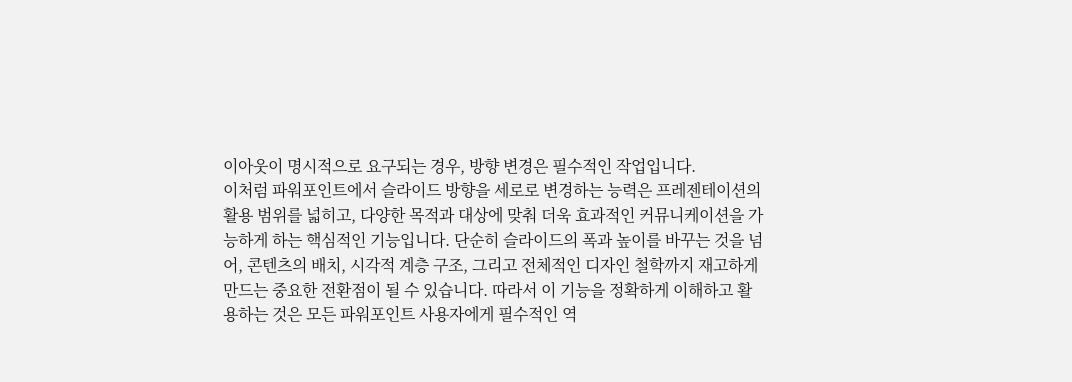이아웃이 명시적으로 요구되는 경우, 방향 변경은 필수적인 작업입니다.
이처럼 파워포인트에서 슬라이드 방향을 세로로 변경하는 능력은 프레젠테이션의 활용 범위를 넓히고, 다양한 목적과 대상에 맞춰 더욱 효과적인 커뮤니케이션을 가능하게 하는 핵심적인 기능입니다. 단순히 슬라이드의 폭과 높이를 바꾸는 것을 넘어, 콘텐츠의 배치, 시각적 계층 구조, 그리고 전체적인 디자인 철학까지 재고하게 만드는 중요한 전환점이 될 수 있습니다. 따라서 이 기능을 정확하게 이해하고 활용하는 것은 모든 파워포인트 사용자에게 필수적인 역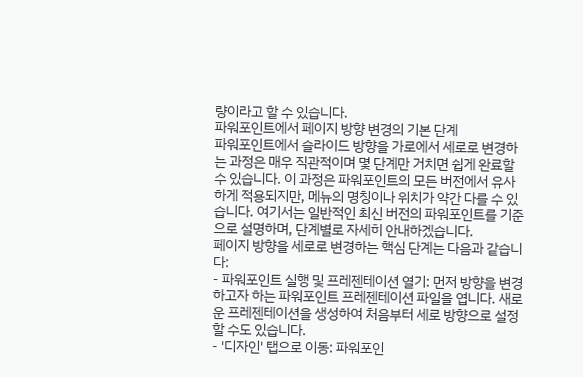량이라고 할 수 있습니다.
파워포인트에서 페이지 방향 변경의 기본 단계
파워포인트에서 슬라이드 방향을 가로에서 세로로 변경하는 과정은 매우 직관적이며 몇 단계만 거치면 쉽게 완료할 수 있습니다. 이 과정은 파워포인트의 모든 버전에서 유사하게 적용되지만, 메뉴의 명칭이나 위치가 약간 다를 수 있습니다. 여기서는 일반적인 최신 버전의 파워포인트를 기준으로 설명하며, 단계별로 자세히 안내하겠습니다.
페이지 방향을 세로로 변경하는 핵심 단계는 다음과 같습니다:
- 파워포인트 실행 및 프레젠테이션 열기: 먼저 방향을 변경하고자 하는 파워포인트 프레젠테이션 파일을 엽니다. 새로운 프레젠테이션을 생성하여 처음부터 세로 방향으로 설정할 수도 있습니다.
- '디자인' 탭으로 이동: 파워포인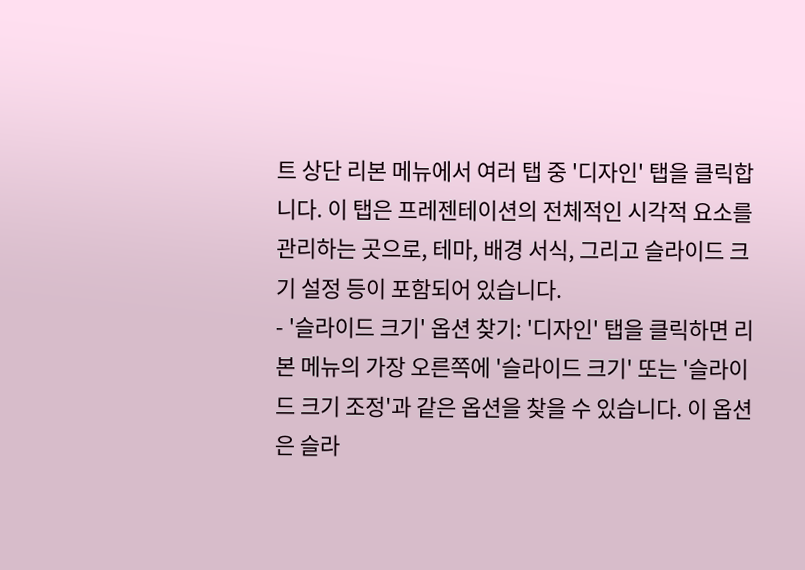트 상단 리본 메뉴에서 여러 탭 중 '디자인' 탭을 클릭합니다. 이 탭은 프레젠테이션의 전체적인 시각적 요소를 관리하는 곳으로, 테마, 배경 서식, 그리고 슬라이드 크기 설정 등이 포함되어 있습니다.
- '슬라이드 크기' 옵션 찾기: '디자인' 탭을 클릭하면 리본 메뉴의 가장 오른쪽에 '슬라이드 크기' 또는 '슬라이드 크기 조정'과 같은 옵션을 찾을 수 있습니다. 이 옵션은 슬라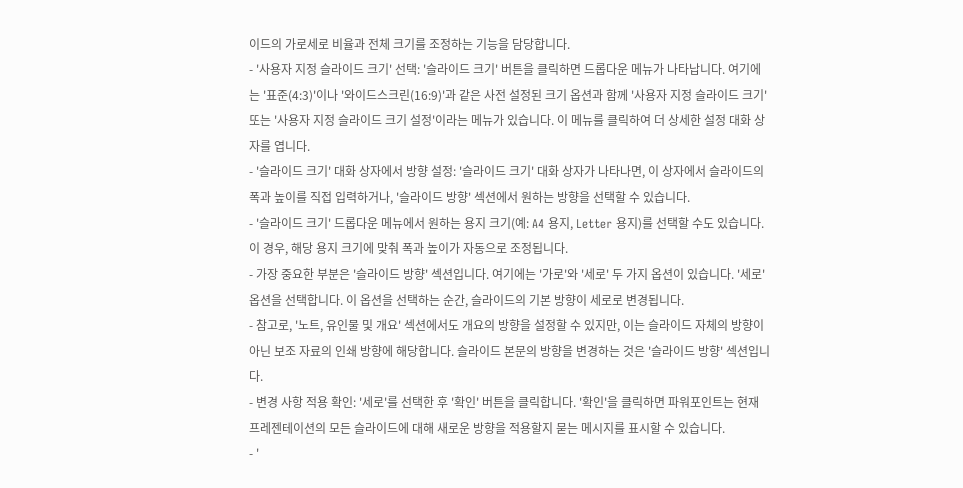이드의 가로세로 비율과 전체 크기를 조정하는 기능을 담당합니다.
- '사용자 지정 슬라이드 크기' 선택: '슬라이드 크기' 버튼을 클릭하면 드롭다운 메뉴가 나타납니다. 여기에는 '표준(4:3)'이나 '와이드스크린(16:9)'과 같은 사전 설정된 크기 옵션과 함께 '사용자 지정 슬라이드 크기' 또는 '사용자 지정 슬라이드 크기 설정'이라는 메뉴가 있습니다. 이 메뉴를 클릭하여 더 상세한 설정 대화 상자를 엽니다.
- '슬라이드 크기' 대화 상자에서 방향 설정: '슬라이드 크기' 대화 상자가 나타나면, 이 상자에서 슬라이드의 폭과 높이를 직접 입력하거나, '슬라이드 방향' 섹션에서 원하는 방향을 선택할 수 있습니다.
- '슬라이드 크기' 드롭다운 메뉴에서 원하는 용지 크기(예: A4 용지, Letter 용지)를 선택할 수도 있습니다. 이 경우, 해당 용지 크기에 맞춰 폭과 높이가 자동으로 조정됩니다.
- 가장 중요한 부분은 '슬라이드 방향' 섹션입니다. 여기에는 '가로'와 '세로' 두 가지 옵션이 있습니다. '세로' 옵션을 선택합니다. 이 옵션을 선택하는 순간, 슬라이드의 기본 방향이 세로로 변경됩니다.
- 참고로, '노트, 유인물 및 개요' 섹션에서도 개요의 방향을 설정할 수 있지만, 이는 슬라이드 자체의 방향이 아닌 보조 자료의 인쇄 방향에 해당합니다. 슬라이드 본문의 방향을 변경하는 것은 '슬라이드 방향' 섹션입니다.
- 변경 사항 적용 확인: '세로'를 선택한 후 '확인' 버튼을 클릭합니다. '확인'을 클릭하면 파워포인트는 현재 프레젠테이션의 모든 슬라이드에 대해 새로운 방향을 적용할지 묻는 메시지를 표시할 수 있습니다.
- '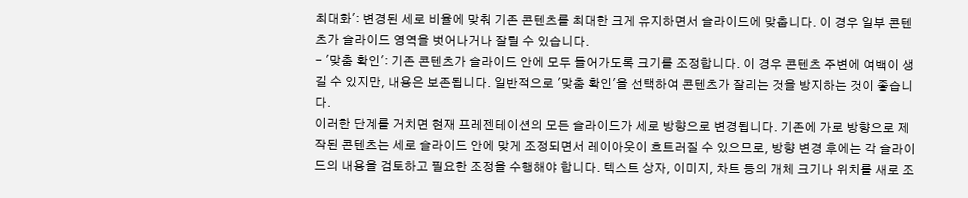최대화': 변경된 세로 비율에 맞춰 기존 콘텐츠를 최대한 크게 유지하면서 슬라이드에 맞춥니다. 이 경우 일부 콘텐츠가 슬라이드 영역을 벗어나거나 잘릴 수 있습니다.
- '맞춤 확인': 기존 콘텐츠가 슬라이드 안에 모두 들어가도록 크기를 조정합니다. 이 경우 콘텐츠 주변에 여백이 생길 수 있지만, 내용은 보존됩니다. 일반적으로 '맞춤 확인'을 선택하여 콘텐츠가 잘리는 것을 방지하는 것이 좋습니다.
이러한 단계를 거치면 현재 프레젠테이션의 모든 슬라이드가 세로 방향으로 변경됩니다. 기존에 가로 방향으로 제작된 콘텐츠는 세로 슬라이드 안에 맞게 조정되면서 레이아웃이 흐트러질 수 있으므로, 방향 변경 후에는 각 슬라이드의 내용을 검토하고 필요한 조정을 수행해야 합니다. 텍스트 상자, 이미지, 차트 등의 개체 크기나 위치를 새로 조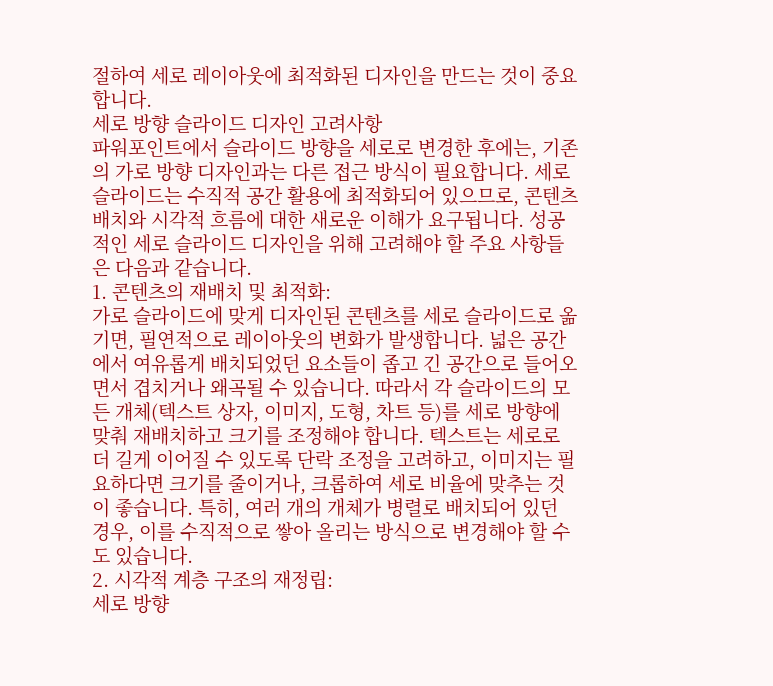절하여 세로 레이아웃에 최적화된 디자인을 만드는 것이 중요합니다.
세로 방향 슬라이드 디자인 고려사항
파워포인트에서 슬라이드 방향을 세로로 변경한 후에는, 기존의 가로 방향 디자인과는 다른 접근 방식이 필요합니다. 세로 슬라이드는 수직적 공간 활용에 최적화되어 있으므로, 콘텐츠 배치와 시각적 흐름에 대한 새로운 이해가 요구됩니다. 성공적인 세로 슬라이드 디자인을 위해 고려해야 할 주요 사항들은 다음과 같습니다.
1. 콘텐츠의 재배치 및 최적화:
가로 슬라이드에 맞게 디자인된 콘텐츠를 세로 슬라이드로 옮기면, 필연적으로 레이아웃의 변화가 발생합니다. 넓은 공간에서 여유롭게 배치되었던 요소들이 좁고 긴 공간으로 들어오면서 겹치거나 왜곡될 수 있습니다. 따라서 각 슬라이드의 모든 개체(텍스트 상자, 이미지, 도형, 차트 등)를 세로 방향에 맞춰 재배치하고 크기를 조정해야 합니다. 텍스트는 세로로 더 길게 이어질 수 있도록 단락 조정을 고려하고, 이미지는 필요하다면 크기를 줄이거나, 크롭하여 세로 비율에 맞추는 것이 좋습니다. 특히, 여러 개의 개체가 병렬로 배치되어 있던 경우, 이를 수직적으로 쌓아 올리는 방식으로 변경해야 할 수도 있습니다.
2. 시각적 계층 구조의 재정립:
세로 방향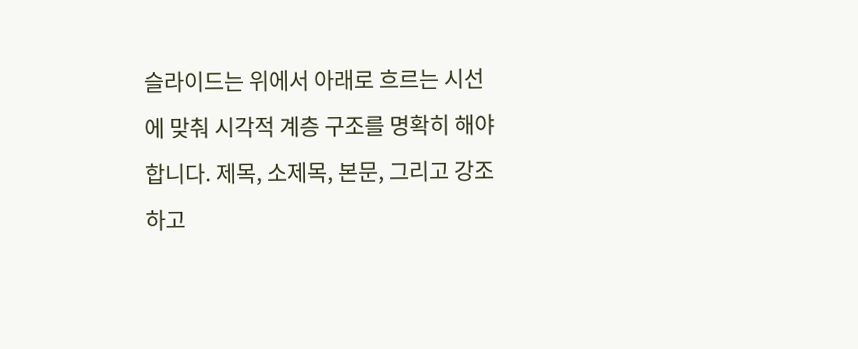슬라이드는 위에서 아래로 흐르는 시선에 맞춰 시각적 계층 구조를 명확히 해야 합니다. 제목, 소제목, 본문, 그리고 강조하고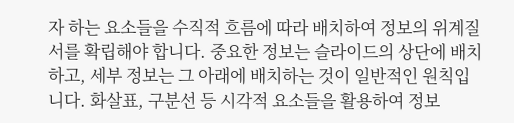자 하는 요소들을 수직적 흐름에 따라 배치하여 정보의 위계질서를 확립해야 합니다. 중요한 정보는 슬라이드의 상단에 배치하고, 세부 정보는 그 아래에 배치하는 것이 일반적인 원칙입니다. 화살표, 구분선 등 시각적 요소들을 활용하여 정보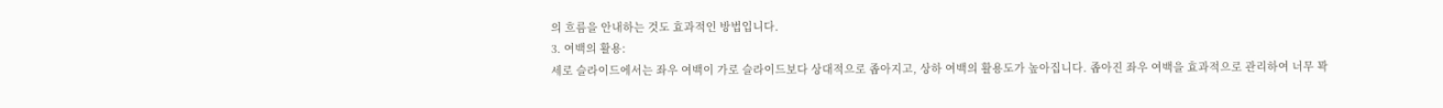의 흐름을 안내하는 것도 효과적인 방법입니다.
3. 여백의 활용:
세로 슬라이드에서는 좌우 여백이 가로 슬라이드보다 상대적으로 좁아지고, 상하 여백의 활용도가 높아집니다. 좁아진 좌우 여백을 효과적으로 관리하여 너무 꽉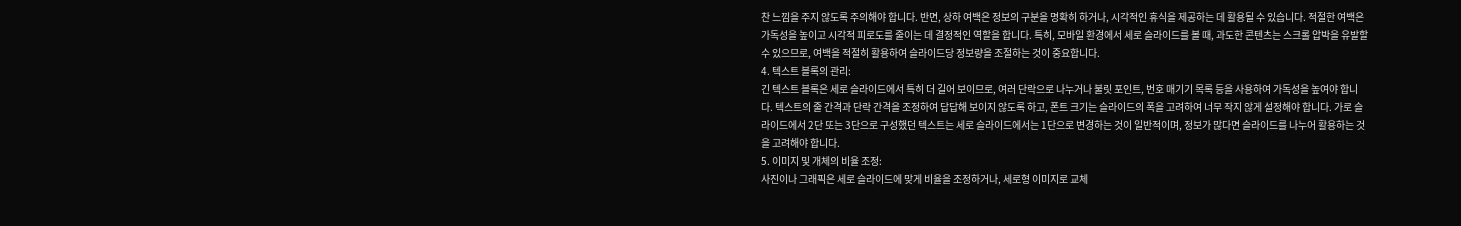찬 느낌을 주지 않도록 주의해야 합니다. 반면, 상하 여백은 정보의 구분을 명확히 하거나, 시각적인 휴식을 제공하는 데 활용될 수 있습니다. 적절한 여백은 가독성을 높이고 시각적 피로도를 줄이는 데 결정적인 역할을 합니다. 특히, 모바일 환경에서 세로 슬라이드를 볼 때, 과도한 콘텐츠는 스크롤 압박을 유발할 수 있으므로, 여백을 적절히 활용하여 슬라이드당 정보량을 조절하는 것이 중요합니다.
4. 텍스트 블록의 관리:
긴 텍스트 블록은 세로 슬라이드에서 특히 더 길어 보이므로, 여러 단락으로 나누거나 불릿 포인트, 번호 매기기 목록 등을 사용하여 가독성을 높여야 합니다. 텍스트의 줄 간격과 단락 간격을 조정하여 답답해 보이지 않도록 하고, 폰트 크기는 슬라이드의 폭을 고려하여 너무 작지 않게 설정해야 합니다. 가로 슬라이드에서 2단 또는 3단으로 구성했던 텍스트는 세로 슬라이드에서는 1단으로 변경하는 것이 일반적이며, 정보가 많다면 슬라이드를 나누어 활용하는 것을 고려해야 합니다.
5. 이미지 및 개체의 비율 조정:
사진이나 그래픽은 세로 슬라이드에 맞게 비율을 조정하거나, 세로형 이미지로 교체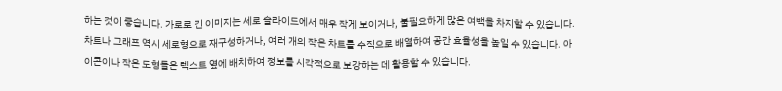하는 것이 좋습니다. 가로로 긴 이미지는 세로 슬라이드에서 매우 작게 보이거나, 불필요하게 많은 여백을 차지할 수 있습니다. 차트나 그래프 역시 세로형으로 재구성하거나, 여러 개의 작은 차트를 수직으로 배열하여 공간 효율성을 높일 수 있습니다. 아이콘이나 작은 도형들은 텍스트 옆에 배치하여 정보를 시각적으로 보강하는 데 활용할 수 있습니다.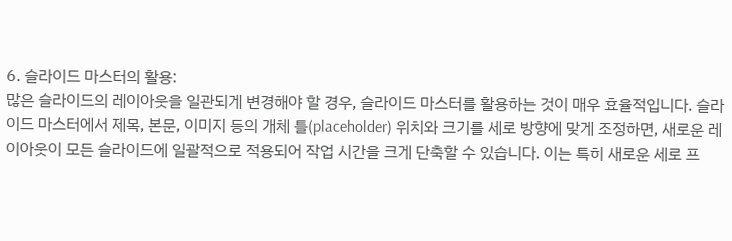6. 슬라이드 마스터의 활용:
많은 슬라이드의 레이아웃을 일관되게 변경해야 할 경우, 슬라이드 마스터를 활용하는 것이 매우 효율적입니다. 슬라이드 마스터에서 제목, 본문, 이미지 등의 개체 틀(placeholder) 위치와 크기를 세로 방향에 맞게 조정하면, 새로운 레이아웃이 모든 슬라이드에 일괄적으로 적용되어 작업 시간을 크게 단축할 수 있습니다. 이는 특히 새로운 세로 프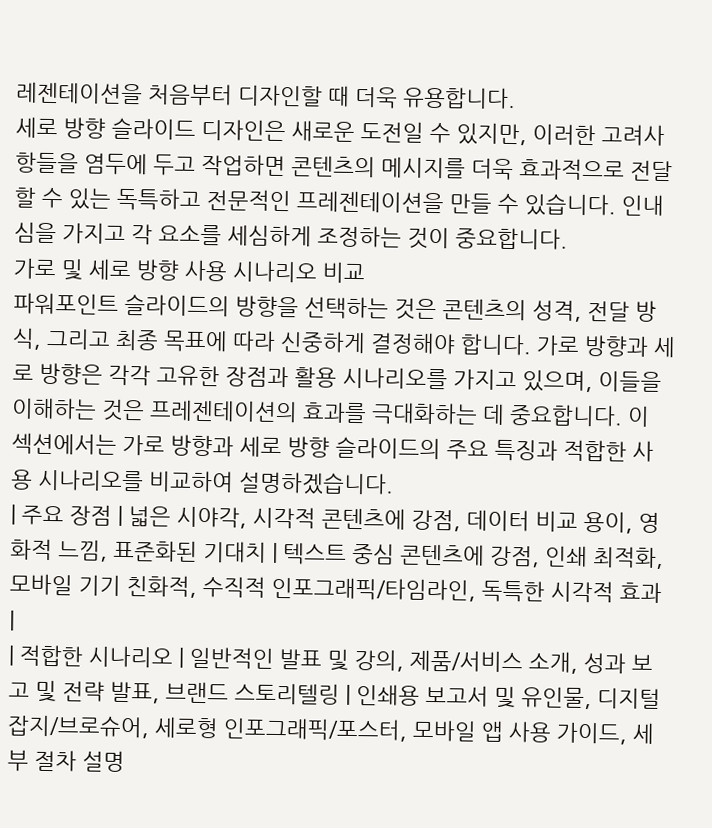레젠테이션을 처음부터 디자인할 때 더욱 유용합니다.
세로 방향 슬라이드 디자인은 새로운 도전일 수 있지만, 이러한 고려사항들을 염두에 두고 작업하면 콘텐츠의 메시지를 더욱 효과적으로 전달할 수 있는 독특하고 전문적인 프레젠테이션을 만들 수 있습니다. 인내심을 가지고 각 요소를 세심하게 조정하는 것이 중요합니다.
가로 및 세로 방향 사용 시나리오 비교
파워포인트 슬라이드의 방향을 선택하는 것은 콘텐츠의 성격, 전달 방식, 그리고 최종 목표에 따라 신중하게 결정해야 합니다. 가로 방향과 세로 방향은 각각 고유한 장점과 활용 시나리오를 가지고 있으며, 이들을 이해하는 것은 프레젠테이션의 효과를 극대화하는 데 중요합니다. 이 섹션에서는 가로 방향과 세로 방향 슬라이드의 주요 특징과 적합한 사용 시나리오를 비교하여 설명하겠습니다.
| 주요 장점 | 넓은 시야각, 시각적 콘텐츠에 강점, 데이터 비교 용이, 영화적 느낌, 표준화된 기대치 | 텍스트 중심 콘텐츠에 강점, 인쇄 최적화, 모바일 기기 친화적, 수직적 인포그래픽/타임라인, 독특한 시각적 효과 |
| 적합한 시나리오 | 일반적인 발표 및 강의, 제품/서비스 소개, 성과 보고 및 전략 발표, 브랜드 스토리텔링 | 인쇄용 보고서 및 유인물, 디지털 잡지/브로슈어, 세로형 인포그래픽/포스터, 모바일 앱 사용 가이드, 세부 절차 설명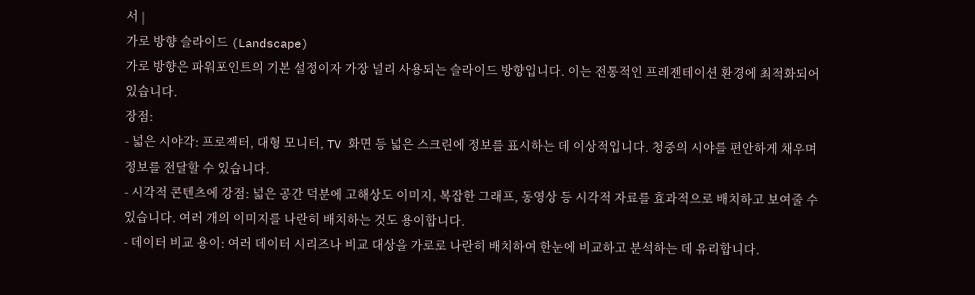서 |
가로 방향 슬라이드 (Landscape)
가로 방향은 파워포인트의 기본 설정이자 가장 널리 사용되는 슬라이드 방향입니다. 이는 전통적인 프레젠테이션 환경에 최적화되어 있습니다.
장점:
- 넓은 시야각: 프로젝터, 대형 모니터, TV 화면 등 넓은 스크린에 정보를 표시하는 데 이상적입니다. 청중의 시야를 편안하게 채우며 정보를 전달할 수 있습니다.
- 시각적 콘텐츠에 강점: 넓은 공간 덕분에 고해상도 이미지, 복잡한 그래프, 동영상 등 시각적 자료를 효과적으로 배치하고 보여줄 수 있습니다. 여러 개의 이미지를 나란히 배치하는 것도 용이합니다.
- 데이터 비교 용이: 여러 데이터 시리즈나 비교 대상을 가로로 나란히 배치하여 한눈에 비교하고 분석하는 데 유리합니다.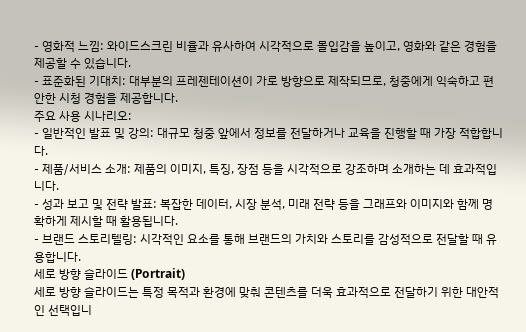- 영화적 느낌: 와이드스크린 비율과 유사하여 시각적으로 몰입감을 높이고, 영화와 같은 경험을 제공할 수 있습니다.
- 표준화된 기대치: 대부분의 프레젠테이션이 가로 방향으로 제작되므로, 청중에게 익숙하고 편안한 시청 경험을 제공합니다.
주요 사용 시나리오:
- 일반적인 발표 및 강의: 대규모 청중 앞에서 정보를 전달하거나 교육을 진행할 때 가장 적합합니다.
- 제품/서비스 소개: 제품의 이미지, 특징, 장점 등을 시각적으로 강조하며 소개하는 데 효과적입니다.
- 성과 보고 및 전략 발표: 복잡한 데이터, 시장 분석, 미래 전략 등을 그래프와 이미지와 함께 명확하게 제시할 때 활용됩니다.
- 브랜드 스토리텔링: 시각적인 요소를 통해 브랜드의 가치와 스토리를 감성적으로 전달할 때 유용합니다.
세로 방향 슬라이드 (Portrait)
세로 방향 슬라이드는 특정 목적과 환경에 맞춰 콘텐츠를 더욱 효과적으로 전달하기 위한 대안적인 선택입니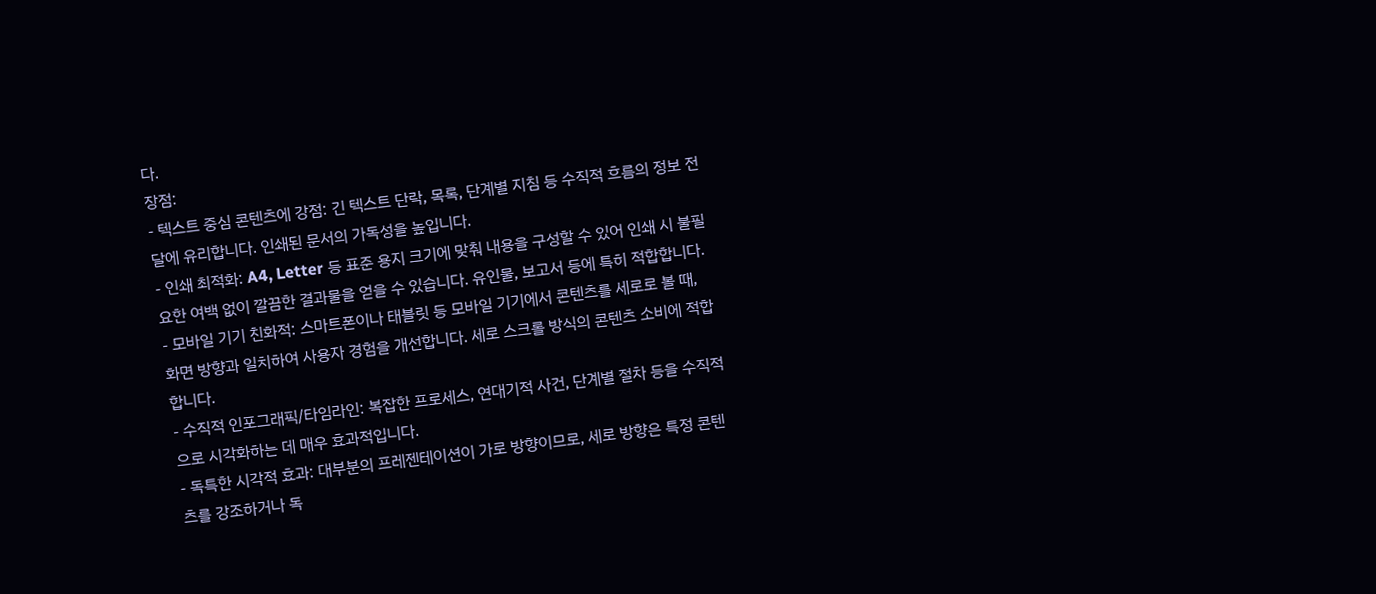다.
장점:
- 텍스트 중심 콘텐츠에 강점: 긴 텍스트 단락, 목록, 단계별 지침 등 수직적 흐름의 정보 전달에 유리합니다. 인쇄된 문서의 가독성을 높입니다.
- 인쇄 최적화: A4, Letter 등 표준 용지 크기에 맞춰 내용을 구성할 수 있어 인쇄 시 불필요한 여백 없이 깔끔한 결과물을 얻을 수 있습니다. 유인물, 보고서 등에 특히 적합합니다.
- 모바일 기기 친화적: 스마트폰이나 태블릿 등 모바일 기기에서 콘텐츠를 세로로 볼 때, 화면 방향과 일치하여 사용자 경험을 개선합니다. 세로 스크롤 방식의 콘텐츠 소비에 적합합니다.
- 수직적 인포그래픽/타임라인: 복잡한 프로세스, 연대기적 사건, 단계별 절차 등을 수직적으로 시각화하는 데 매우 효과적입니다.
- 독특한 시각적 효과: 대부분의 프레젠테이션이 가로 방향이므로, 세로 방향은 특정 콘텐츠를 강조하거나 독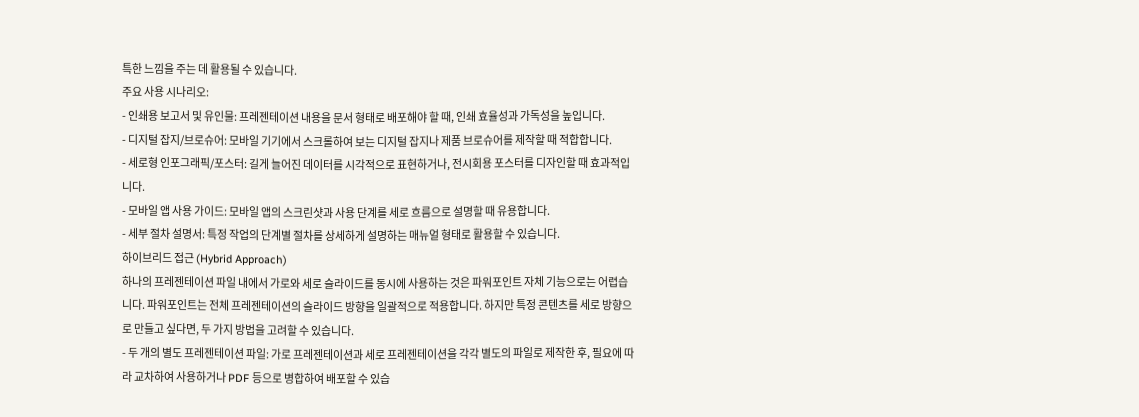특한 느낌을 주는 데 활용될 수 있습니다.
주요 사용 시나리오:
- 인쇄용 보고서 및 유인물: 프레젠테이션 내용을 문서 형태로 배포해야 할 때, 인쇄 효율성과 가독성을 높입니다.
- 디지털 잡지/브로슈어: 모바일 기기에서 스크롤하여 보는 디지털 잡지나 제품 브로슈어를 제작할 때 적합합니다.
- 세로형 인포그래픽/포스터: 길게 늘어진 데이터를 시각적으로 표현하거나, 전시회용 포스터를 디자인할 때 효과적입니다.
- 모바일 앱 사용 가이드: 모바일 앱의 스크린샷과 사용 단계를 세로 흐름으로 설명할 때 유용합니다.
- 세부 절차 설명서: 특정 작업의 단계별 절차를 상세하게 설명하는 매뉴얼 형태로 활용할 수 있습니다.
하이브리드 접근 (Hybrid Approach)
하나의 프레젠테이션 파일 내에서 가로와 세로 슬라이드를 동시에 사용하는 것은 파워포인트 자체 기능으로는 어렵습니다. 파워포인트는 전체 프레젠테이션의 슬라이드 방향을 일괄적으로 적용합니다. 하지만 특정 콘텐츠를 세로 방향으로 만들고 싶다면, 두 가지 방법을 고려할 수 있습니다.
- 두 개의 별도 프레젠테이션 파일: 가로 프레젠테이션과 세로 프레젠테이션을 각각 별도의 파일로 제작한 후, 필요에 따라 교차하여 사용하거나 PDF 등으로 병합하여 배포할 수 있습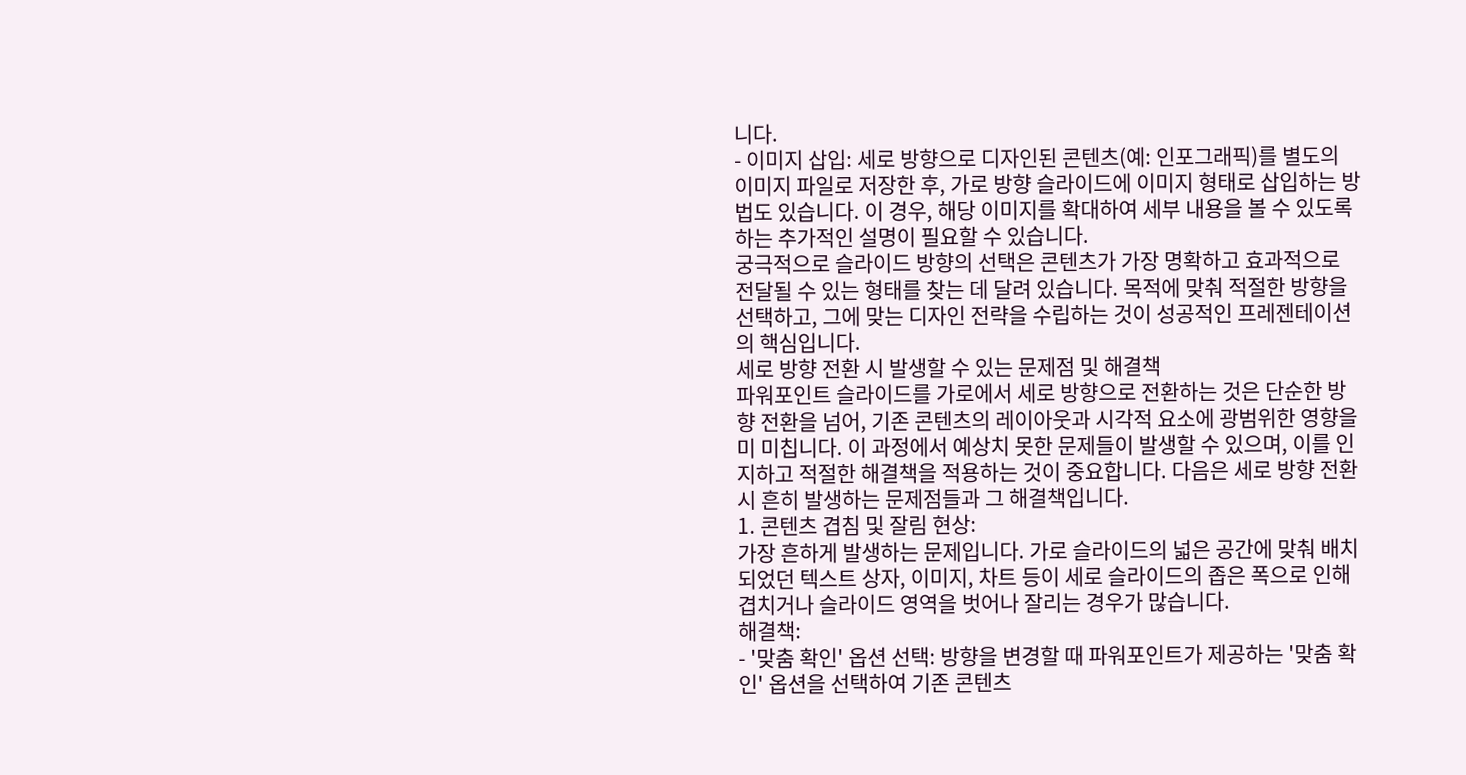니다.
- 이미지 삽입: 세로 방향으로 디자인된 콘텐츠(예: 인포그래픽)를 별도의 이미지 파일로 저장한 후, 가로 방향 슬라이드에 이미지 형태로 삽입하는 방법도 있습니다. 이 경우, 해당 이미지를 확대하여 세부 내용을 볼 수 있도록 하는 추가적인 설명이 필요할 수 있습니다.
궁극적으로 슬라이드 방향의 선택은 콘텐츠가 가장 명확하고 효과적으로 전달될 수 있는 형태를 찾는 데 달려 있습니다. 목적에 맞춰 적절한 방향을 선택하고, 그에 맞는 디자인 전략을 수립하는 것이 성공적인 프레젠테이션의 핵심입니다.
세로 방향 전환 시 발생할 수 있는 문제점 및 해결책
파워포인트 슬라이드를 가로에서 세로 방향으로 전환하는 것은 단순한 방향 전환을 넘어, 기존 콘텐츠의 레이아웃과 시각적 요소에 광범위한 영향을 미 미칩니다. 이 과정에서 예상치 못한 문제들이 발생할 수 있으며, 이를 인지하고 적절한 해결책을 적용하는 것이 중요합니다. 다음은 세로 방향 전환 시 흔히 발생하는 문제점들과 그 해결책입니다.
1. 콘텐츠 겹침 및 잘림 현상:
가장 흔하게 발생하는 문제입니다. 가로 슬라이드의 넓은 공간에 맞춰 배치되었던 텍스트 상자, 이미지, 차트 등이 세로 슬라이드의 좁은 폭으로 인해 겹치거나 슬라이드 영역을 벗어나 잘리는 경우가 많습니다.
해결책:
- '맞춤 확인' 옵션 선택: 방향을 변경할 때 파워포인트가 제공하는 '맞춤 확인' 옵션을 선택하여 기존 콘텐츠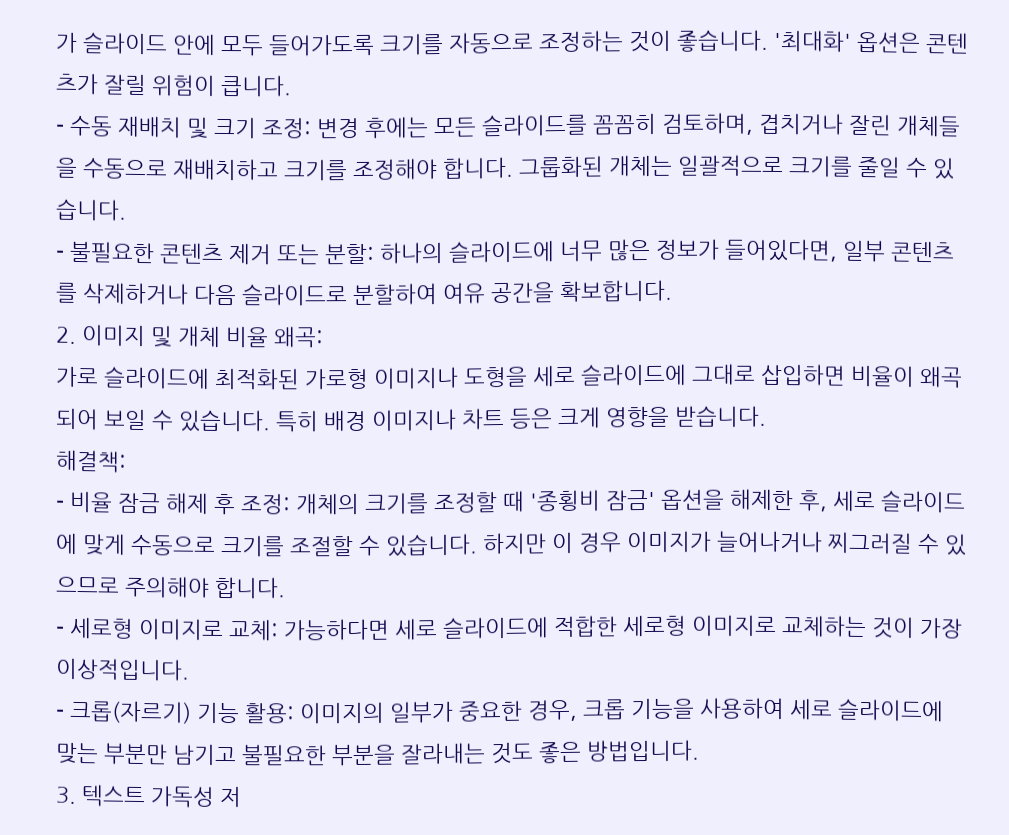가 슬라이드 안에 모두 들어가도록 크기를 자동으로 조정하는 것이 좋습니다. '최대화' 옵션은 콘텐츠가 잘릴 위험이 큽니다.
- 수동 재배치 및 크기 조정: 변경 후에는 모든 슬라이드를 꼼꼼히 검토하며, 겹치거나 잘린 개체들을 수동으로 재배치하고 크기를 조정해야 합니다. 그룹화된 개체는 일괄적으로 크기를 줄일 수 있습니다.
- 불필요한 콘텐츠 제거 또는 분할: 하나의 슬라이드에 너무 많은 정보가 들어있다면, 일부 콘텐츠를 삭제하거나 다음 슬라이드로 분할하여 여유 공간을 확보합니다.
2. 이미지 및 개체 비율 왜곡:
가로 슬라이드에 최적화된 가로형 이미지나 도형을 세로 슬라이드에 그대로 삽입하면 비율이 왜곡되어 보일 수 있습니다. 특히 배경 이미지나 차트 등은 크게 영향을 받습니다.
해결책:
- 비율 잠금 해제 후 조정: 개체의 크기를 조정할 때 '종횡비 잠금' 옵션을 해제한 후, 세로 슬라이드에 맞게 수동으로 크기를 조절할 수 있습니다. 하지만 이 경우 이미지가 늘어나거나 찌그러질 수 있으므로 주의해야 합니다.
- 세로형 이미지로 교체: 가능하다면 세로 슬라이드에 적합한 세로형 이미지로 교체하는 것이 가장 이상적입니다.
- 크롭(자르기) 기능 활용: 이미지의 일부가 중요한 경우, 크롭 기능을 사용하여 세로 슬라이드에 맞는 부분만 남기고 불필요한 부분을 잘라내는 것도 좋은 방법입니다.
3. 텍스트 가독성 저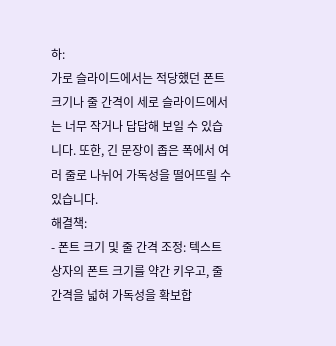하:
가로 슬라이드에서는 적당했던 폰트 크기나 줄 간격이 세로 슬라이드에서는 너무 작거나 답답해 보일 수 있습니다. 또한, 긴 문장이 좁은 폭에서 여러 줄로 나뉘어 가독성을 떨어뜨릴 수 있습니다.
해결책:
- 폰트 크기 및 줄 간격 조정: 텍스트 상자의 폰트 크기를 약간 키우고, 줄 간격을 넓혀 가독성을 확보합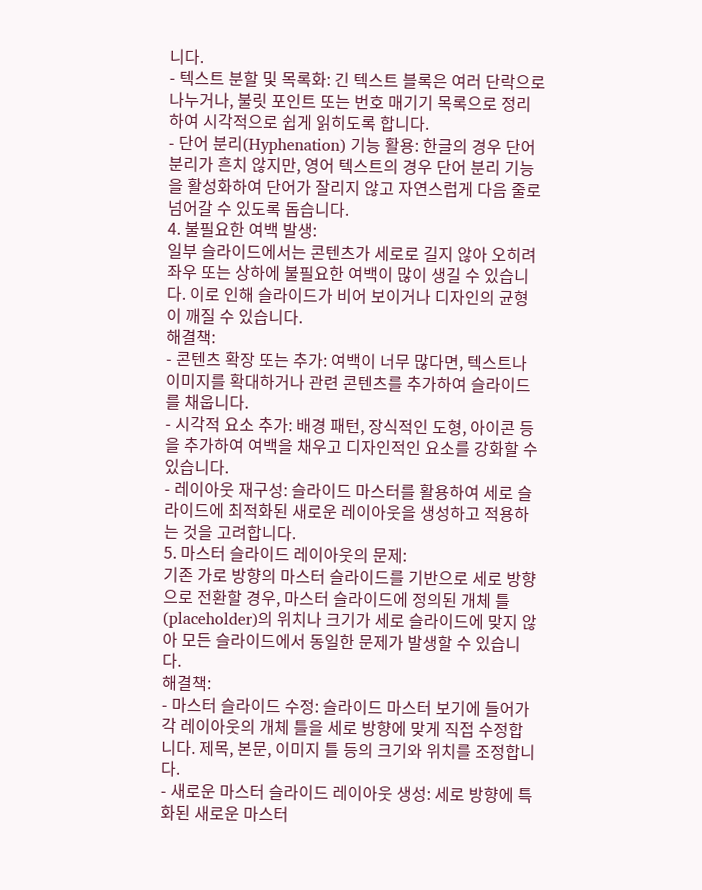니다.
- 텍스트 분할 및 목록화: 긴 텍스트 블록은 여러 단락으로 나누거나, 불릿 포인트 또는 번호 매기기 목록으로 정리하여 시각적으로 쉽게 읽히도록 합니다.
- 단어 분리(Hyphenation) 기능 활용: 한글의 경우 단어 분리가 흔치 않지만, 영어 텍스트의 경우 단어 분리 기능을 활성화하여 단어가 잘리지 않고 자연스럽게 다음 줄로 넘어갈 수 있도록 돕습니다.
4. 불필요한 여백 발생:
일부 슬라이드에서는 콘텐츠가 세로로 길지 않아 오히려 좌우 또는 상하에 불필요한 여백이 많이 생길 수 있습니다. 이로 인해 슬라이드가 비어 보이거나 디자인의 균형이 깨질 수 있습니다.
해결책:
- 콘텐츠 확장 또는 추가: 여백이 너무 많다면, 텍스트나 이미지를 확대하거나 관련 콘텐츠를 추가하여 슬라이드를 채웁니다.
- 시각적 요소 추가: 배경 패턴, 장식적인 도형, 아이콘 등을 추가하여 여백을 채우고 디자인적인 요소를 강화할 수 있습니다.
- 레이아웃 재구성: 슬라이드 마스터를 활용하여 세로 슬라이드에 최적화된 새로운 레이아웃을 생성하고 적용하는 것을 고려합니다.
5. 마스터 슬라이드 레이아웃의 문제:
기존 가로 방향의 마스터 슬라이드를 기반으로 세로 방향으로 전환할 경우, 마스터 슬라이드에 정의된 개체 틀(placeholder)의 위치나 크기가 세로 슬라이드에 맞지 않아 모든 슬라이드에서 동일한 문제가 발생할 수 있습니다.
해결책:
- 마스터 슬라이드 수정: 슬라이드 마스터 보기에 들어가 각 레이아웃의 개체 틀을 세로 방향에 맞게 직접 수정합니다. 제목, 본문, 이미지 틀 등의 크기와 위치를 조정합니다.
- 새로운 마스터 슬라이드 레이아웃 생성: 세로 방향에 특화된 새로운 마스터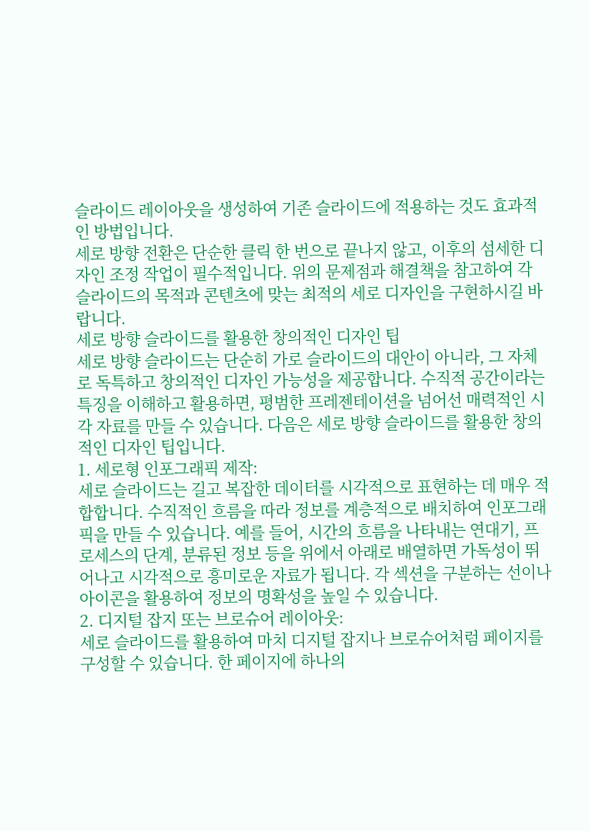슬라이드 레이아웃을 생성하여 기존 슬라이드에 적용하는 것도 효과적인 방법입니다.
세로 방향 전환은 단순한 클릭 한 번으로 끝나지 않고, 이후의 섬세한 디자인 조정 작업이 필수적입니다. 위의 문제점과 해결책을 참고하여 각 슬라이드의 목적과 콘텐츠에 맞는 최적의 세로 디자인을 구현하시길 바랍니다.
세로 방향 슬라이드를 활용한 창의적인 디자인 팁
세로 방향 슬라이드는 단순히 가로 슬라이드의 대안이 아니라, 그 자체로 독특하고 창의적인 디자인 가능성을 제공합니다. 수직적 공간이라는 특징을 이해하고 활용하면, 평범한 프레젠테이션을 넘어선 매력적인 시각 자료를 만들 수 있습니다. 다음은 세로 방향 슬라이드를 활용한 창의적인 디자인 팁입니다.
1. 세로형 인포그래픽 제작:
세로 슬라이드는 길고 복잡한 데이터를 시각적으로 표현하는 데 매우 적합합니다. 수직적인 흐름을 따라 정보를 계층적으로 배치하여 인포그래픽을 만들 수 있습니다. 예를 들어, 시간의 흐름을 나타내는 연대기, 프로세스의 단계, 분류된 정보 등을 위에서 아래로 배열하면 가독성이 뛰어나고 시각적으로 흥미로운 자료가 됩니다. 각 섹션을 구분하는 선이나 아이콘을 활용하여 정보의 명확성을 높일 수 있습니다.
2. 디지털 잡지 또는 브로슈어 레이아웃:
세로 슬라이드를 활용하여 마치 디지털 잡지나 브로슈어처럼 페이지를 구성할 수 있습니다. 한 페이지에 하나의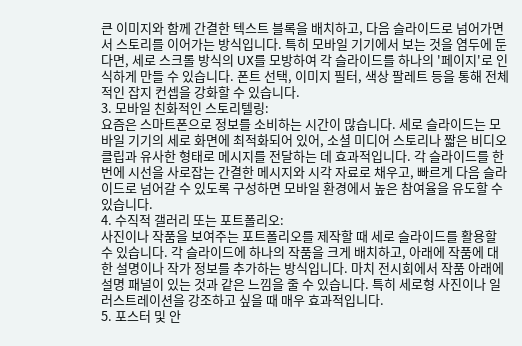큰 이미지와 함께 간결한 텍스트 블록을 배치하고, 다음 슬라이드로 넘어가면서 스토리를 이어가는 방식입니다. 특히 모바일 기기에서 보는 것을 염두에 둔다면, 세로 스크롤 방식의 UX를 모방하여 각 슬라이드를 하나의 '페이지'로 인식하게 만들 수 있습니다. 폰트 선택, 이미지 필터, 색상 팔레트 등을 통해 전체적인 잡지 컨셉을 강화할 수 있습니다.
3. 모바일 친화적인 스토리텔링:
요즘은 스마트폰으로 정보를 소비하는 시간이 많습니다. 세로 슬라이드는 모바일 기기의 세로 화면에 최적화되어 있어, 소셜 미디어 스토리나 짧은 비디오 클립과 유사한 형태로 메시지를 전달하는 데 효과적입니다. 각 슬라이드를 한 번에 시선을 사로잡는 간결한 메시지와 시각 자료로 채우고, 빠르게 다음 슬라이드로 넘어갈 수 있도록 구성하면 모바일 환경에서 높은 참여율을 유도할 수 있습니다.
4. 수직적 갤러리 또는 포트폴리오:
사진이나 작품을 보여주는 포트폴리오를 제작할 때 세로 슬라이드를 활용할 수 있습니다. 각 슬라이드에 하나의 작품을 크게 배치하고, 아래에 작품에 대한 설명이나 작가 정보를 추가하는 방식입니다. 마치 전시회에서 작품 아래에 설명 패널이 있는 것과 같은 느낌을 줄 수 있습니다. 특히 세로형 사진이나 일러스트레이션을 강조하고 싶을 때 매우 효과적입니다.
5. 포스터 및 안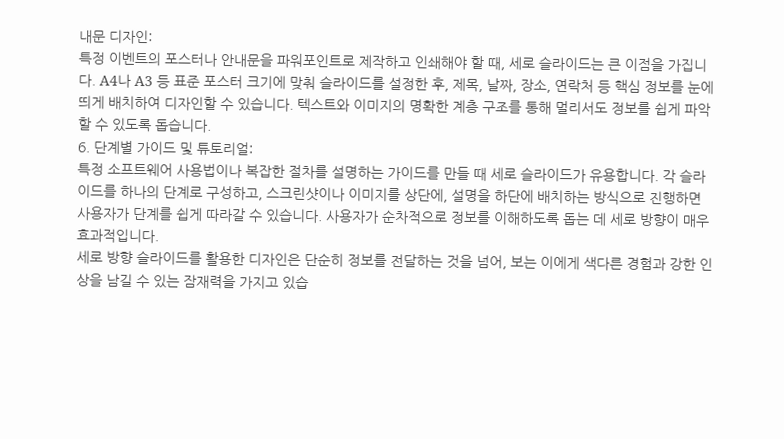내문 디자인:
특정 이벤트의 포스터나 안내문을 파워포인트로 제작하고 인쇄해야 할 때, 세로 슬라이드는 큰 이점을 가집니다. A4나 A3 등 표준 포스터 크기에 맞춰 슬라이드를 설정한 후, 제목, 날짜, 장소, 연락처 등 핵심 정보를 눈에 띄게 배치하여 디자인할 수 있습니다. 텍스트와 이미지의 명확한 계층 구조를 통해 멀리서도 정보를 쉽게 파악할 수 있도록 돕습니다.
6. 단계별 가이드 및 튜토리얼:
특정 소프트웨어 사용법이나 복잡한 절차를 설명하는 가이드를 만들 때 세로 슬라이드가 유용합니다. 각 슬라이드를 하나의 단계로 구성하고, 스크린샷이나 이미지를 상단에, 설명을 하단에 배치하는 방식으로 진행하면 사용자가 단계를 쉽게 따라갈 수 있습니다. 사용자가 순차적으로 정보를 이해하도록 돕는 데 세로 방향이 매우 효과적입니다.
세로 방향 슬라이드를 활용한 디자인은 단순히 정보를 전달하는 것을 넘어, 보는 이에게 색다른 경험과 강한 인상을 남길 수 있는 잠재력을 가지고 있습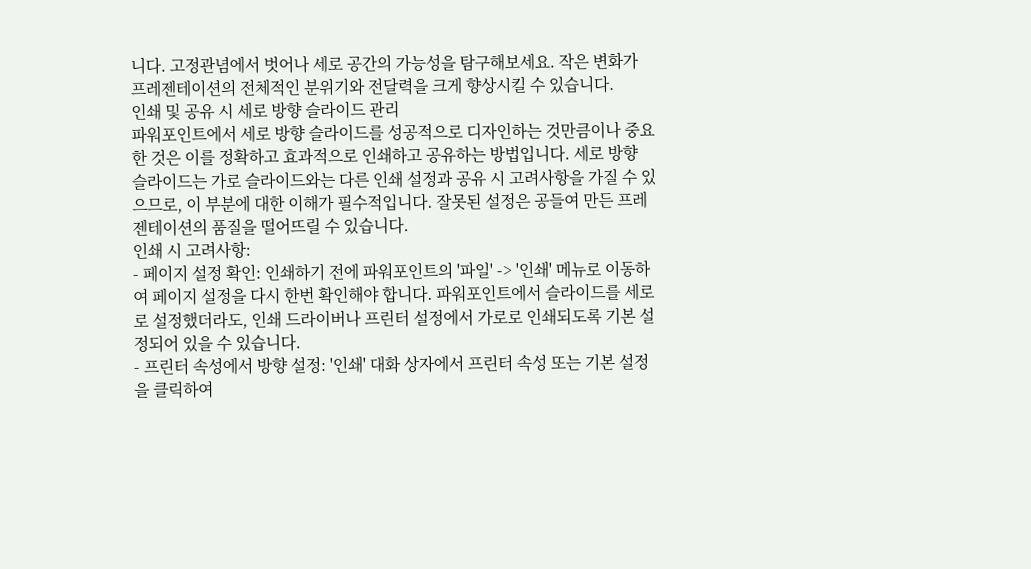니다. 고정관념에서 벗어나 세로 공간의 가능성을 탐구해보세요. 작은 변화가 프레젠테이션의 전체적인 분위기와 전달력을 크게 향상시킬 수 있습니다.
인쇄 및 공유 시 세로 방향 슬라이드 관리
파워포인트에서 세로 방향 슬라이드를 성공적으로 디자인하는 것만큼이나 중요한 것은 이를 정확하고 효과적으로 인쇄하고 공유하는 방법입니다. 세로 방향 슬라이드는 가로 슬라이드와는 다른 인쇄 설정과 공유 시 고려사항을 가질 수 있으므로, 이 부분에 대한 이해가 필수적입니다. 잘못된 설정은 공들여 만든 프레젠테이션의 품질을 떨어뜨릴 수 있습니다.
인쇄 시 고려사항:
- 페이지 설정 확인: 인쇄하기 전에 파워포인트의 '파일' -> '인쇄' 메뉴로 이동하여 페이지 설정을 다시 한번 확인해야 합니다. 파워포인트에서 슬라이드를 세로로 설정했더라도, 인쇄 드라이버나 프린터 설정에서 가로로 인쇄되도록 기본 설정되어 있을 수 있습니다.
- 프린터 속성에서 방향 설정: '인쇄' 대화 상자에서 프린터 속성 또는 기본 설정을 클릭하여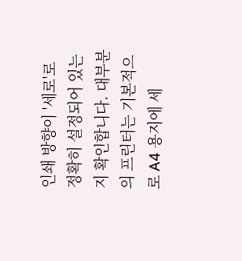인쇄 방향이 '세로'로 정확히 설정되어 있는지 확인합니다. 대부분의 프린터는 기본적으로 A4 용지에 세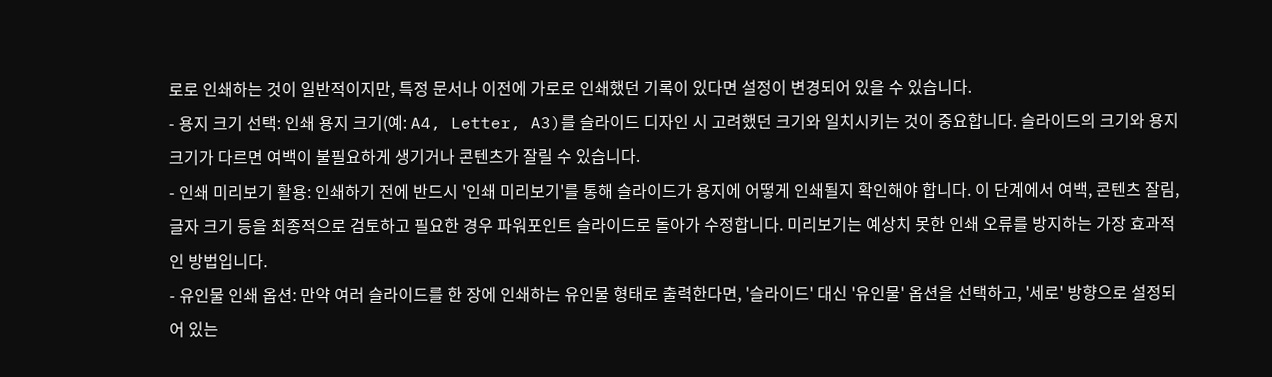로로 인쇄하는 것이 일반적이지만, 특정 문서나 이전에 가로로 인쇄했던 기록이 있다면 설정이 변경되어 있을 수 있습니다.
- 용지 크기 선택: 인쇄 용지 크기(예: A4, Letter, A3)를 슬라이드 디자인 시 고려했던 크기와 일치시키는 것이 중요합니다. 슬라이드의 크기와 용지 크기가 다르면 여백이 불필요하게 생기거나 콘텐츠가 잘릴 수 있습니다.
- 인쇄 미리보기 활용: 인쇄하기 전에 반드시 '인쇄 미리보기'를 통해 슬라이드가 용지에 어떻게 인쇄될지 확인해야 합니다. 이 단계에서 여백, 콘텐츠 잘림, 글자 크기 등을 최종적으로 검토하고 필요한 경우 파워포인트 슬라이드로 돌아가 수정합니다. 미리보기는 예상치 못한 인쇄 오류를 방지하는 가장 효과적인 방법입니다.
- 유인물 인쇄 옵션: 만약 여러 슬라이드를 한 장에 인쇄하는 유인물 형태로 출력한다면, '슬라이드' 대신 '유인물' 옵션을 선택하고, '세로' 방향으로 설정되어 있는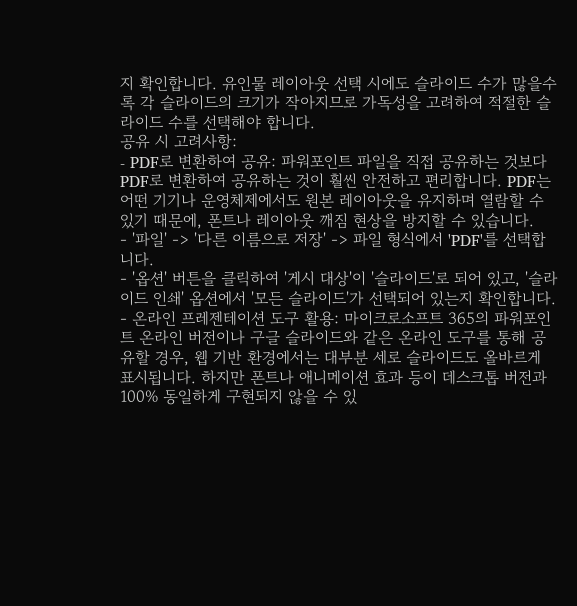지 확인합니다. 유인물 레이아웃 선택 시에도 슬라이드 수가 많을수록 각 슬라이드의 크기가 작아지므로 가독성을 고려하여 적절한 슬라이드 수를 선택해야 합니다.
공유 시 고려사항:
- PDF로 변환하여 공유: 파워포인트 파일을 직접 공유하는 것보다 PDF로 변환하여 공유하는 것이 훨씬 안전하고 편리합니다. PDF는 어떤 기기나 운영체제에서도 원본 레이아웃을 유지하며 열람할 수 있기 때문에, 폰트나 레이아웃 깨짐 현상을 방지할 수 있습니다.
- '파일' -> '다른 이름으로 저장' -> 파일 형식에서 'PDF'를 선택합니다.
- '옵션' 버튼을 클릭하여 '게시 대상'이 '슬라이드'로 되어 있고, '슬라이드 인쇄' 옵션에서 '모든 슬라이드'가 선택되어 있는지 확인합니다.
- 온라인 프레젠테이션 도구 활용: 마이크로소프트 365의 파워포인트 온라인 버전이나 구글 슬라이드와 같은 온라인 도구를 통해 공유할 경우, 웹 기반 환경에서는 대부분 세로 슬라이드도 올바르게 표시됩니다. 하지만 폰트나 애니메이션 효과 등이 데스크톱 버전과 100% 동일하게 구현되지 않을 수 있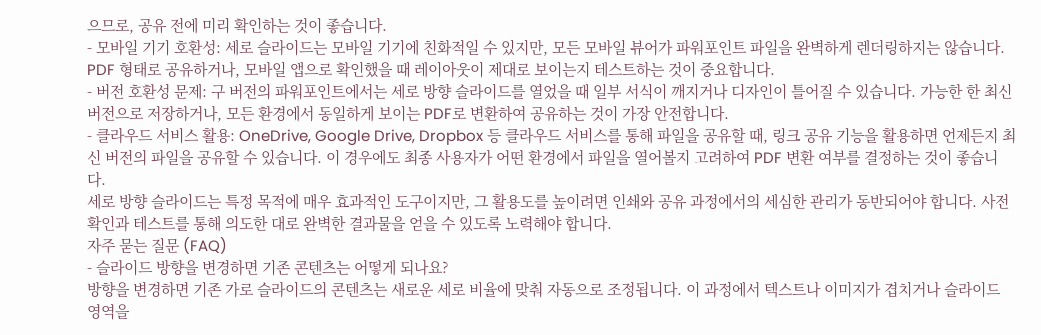으므로, 공유 전에 미리 확인하는 것이 좋습니다.
- 모바일 기기 호환성: 세로 슬라이드는 모바일 기기에 친화적일 수 있지만, 모든 모바일 뷰어가 파워포인트 파일을 완벽하게 렌더링하지는 않습니다. PDF 형태로 공유하거나, 모바일 앱으로 확인했을 때 레이아웃이 제대로 보이는지 테스트하는 것이 중요합니다.
- 버전 호환성 문제: 구 버전의 파워포인트에서는 세로 방향 슬라이드를 열었을 때 일부 서식이 깨지거나 디자인이 틀어질 수 있습니다. 가능한 한 최신 버전으로 저장하거나, 모든 환경에서 동일하게 보이는 PDF로 변환하여 공유하는 것이 가장 안전합니다.
- 클라우드 서비스 활용: OneDrive, Google Drive, Dropbox 등 클라우드 서비스를 통해 파일을 공유할 때, 링크 공유 기능을 활용하면 언제든지 최신 버전의 파일을 공유할 수 있습니다. 이 경우에도 최종 사용자가 어떤 환경에서 파일을 열어볼지 고려하여 PDF 변환 여부를 결정하는 것이 좋습니다.
세로 방향 슬라이드는 특정 목적에 매우 효과적인 도구이지만, 그 활용도를 높이려면 인쇄와 공유 과정에서의 세심한 관리가 동반되어야 합니다. 사전 확인과 테스트를 통해 의도한 대로 완벽한 결과물을 얻을 수 있도록 노력해야 합니다.
자주 묻는 질문 (FAQ)
- 슬라이드 방향을 변경하면 기존 콘텐츠는 어떻게 되나요?
방향을 변경하면 기존 가로 슬라이드의 콘텐츠는 새로운 세로 비율에 맞춰 자동으로 조정됩니다. 이 과정에서 텍스트나 이미지가 겹치거나 슬라이드 영역을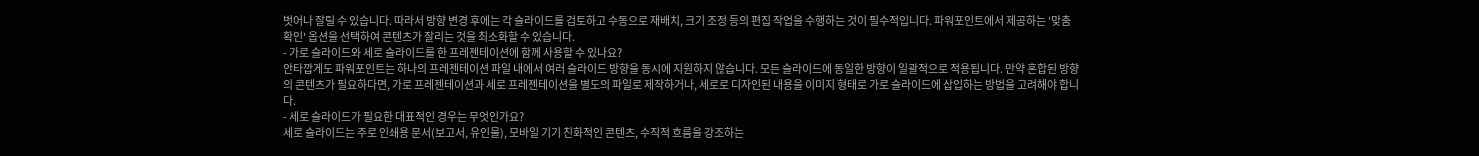벗어나 잘릴 수 있습니다. 따라서 방향 변경 후에는 각 슬라이드를 검토하고 수동으로 재배치, 크기 조정 등의 편집 작업을 수행하는 것이 필수적입니다. 파워포인트에서 제공하는 '맞춤 확인' 옵션을 선택하여 콘텐츠가 잘리는 것을 최소화할 수 있습니다.
- 가로 슬라이드와 세로 슬라이드를 한 프레젠테이션에 함께 사용할 수 있나요?
안타깝게도 파워포인트는 하나의 프레젠테이션 파일 내에서 여러 슬라이드 방향을 동시에 지원하지 않습니다. 모든 슬라이드에 동일한 방향이 일괄적으로 적용됩니다. 만약 혼합된 방향의 콘텐츠가 필요하다면, 가로 프레젠테이션과 세로 프레젠테이션을 별도의 파일로 제작하거나, 세로로 디자인된 내용을 이미지 형태로 가로 슬라이드에 삽입하는 방법을 고려해야 합니다.
- 세로 슬라이드가 필요한 대표적인 경우는 무엇인가요?
세로 슬라이드는 주로 인쇄용 문서(보고서, 유인물), 모바일 기기 친화적인 콘텐츠, 수직적 흐름을 강조하는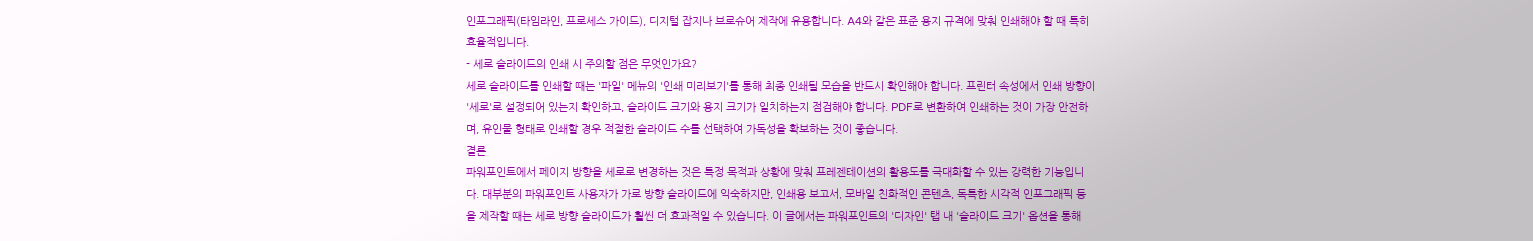인포그래픽(타임라인, 프로세스 가이드), 디지털 잡지나 브로슈어 제작에 유용합니다. A4와 같은 표준 용지 규격에 맞춰 인쇄해야 할 때 특히 효율적입니다.
- 세로 슬라이드의 인쇄 시 주의할 점은 무엇인가요?
세로 슬라이드를 인쇄할 때는 '파일' 메뉴의 '인쇄 미리보기'를 통해 최종 인쇄될 모습을 반드시 확인해야 합니다. 프린터 속성에서 인쇄 방향이 '세로'로 설정되어 있는지 확인하고, 슬라이드 크기와 용지 크기가 일치하는지 점검해야 합니다. PDF로 변환하여 인쇄하는 것이 가장 안전하며, 유인물 형태로 인쇄할 경우 적절한 슬라이드 수를 선택하여 가독성을 확보하는 것이 좋습니다.
결론
파워포인트에서 페이지 방향을 세로로 변경하는 것은 특정 목적과 상황에 맞춰 프레젠테이션의 활용도를 극대화할 수 있는 강력한 기능입니다. 대부분의 파워포인트 사용자가 가로 방향 슬라이드에 익숙하지만, 인쇄용 보고서, 모바일 친화적인 콘텐츠, 독특한 시각적 인포그래픽 등을 제작할 때는 세로 방향 슬라이드가 훨씬 더 효과적일 수 있습니다. 이 글에서는 파워포인트의 '디자인' 탭 내 '슬라이드 크기' 옵션을 통해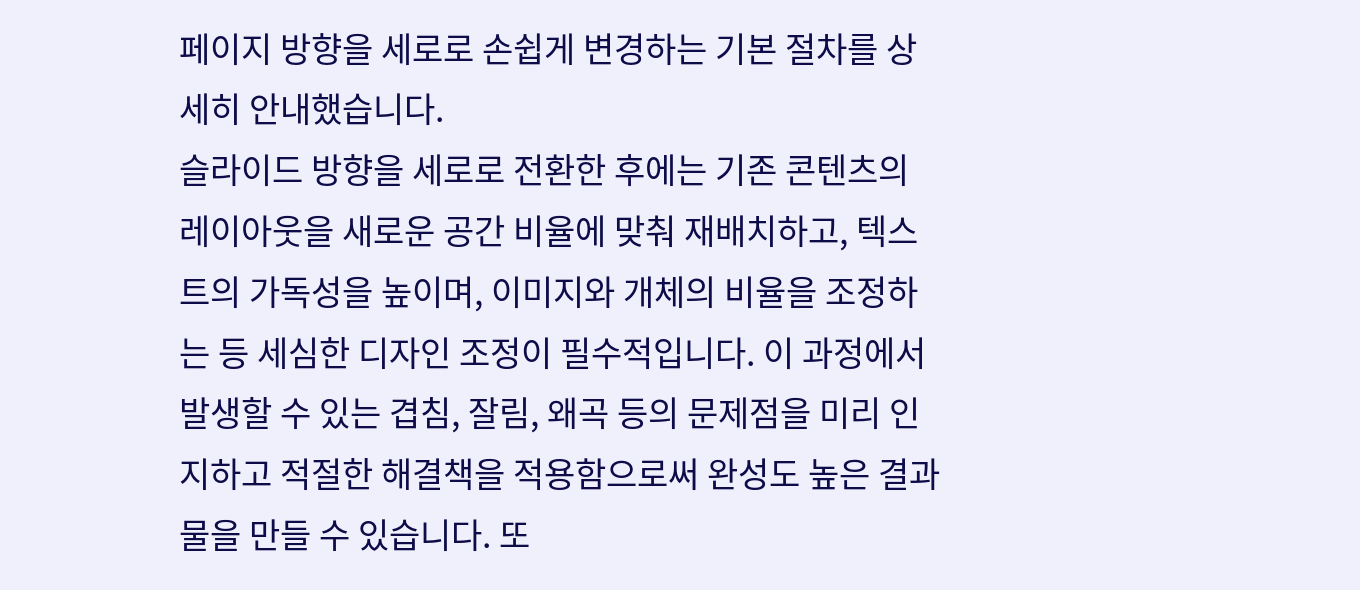페이지 방향을 세로로 손쉽게 변경하는 기본 절차를 상세히 안내했습니다.
슬라이드 방향을 세로로 전환한 후에는 기존 콘텐츠의 레이아웃을 새로운 공간 비율에 맞춰 재배치하고, 텍스트의 가독성을 높이며, 이미지와 개체의 비율을 조정하는 등 세심한 디자인 조정이 필수적입니다. 이 과정에서 발생할 수 있는 겹침, 잘림, 왜곡 등의 문제점을 미리 인지하고 적절한 해결책을 적용함으로써 완성도 높은 결과물을 만들 수 있습니다. 또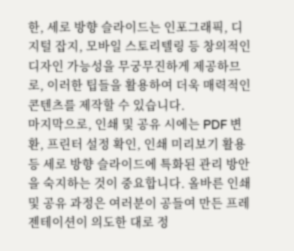한, 세로 방향 슬라이드는 인포그래픽, 디지털 잡지, 모바일 스토리텔링 등 창의적인 디자인 가능성을 무궁무진하게 제공하므로, 이러한 팁들을 활용하여 더욱 매력적인 콘텐츠를 제작할 수 있습니다.
마지막으로, 인쇄 및 공유 시에는 PDF 변환, 프린터 설정 확인, 인쇄 미리보기 활용 등 세로 방향 슬라이드에 특화된 관리 방안을 숙지하는 것이 중요합니다. 올바른 인쇄 및 공유 과정은 여러분이 공들여 만든 프레젠테이션이 의도한 대로 정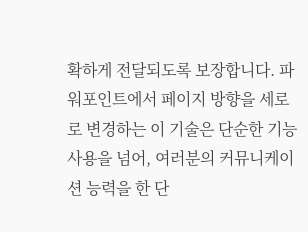확하게 전달되도록 보장합니다. 파워포인트에서 페이지 방향을 세로로 변경하는 이 기술은 단순한 기능 사용을 넘어, 여러분의 커뮤니케이션 능력을 한 단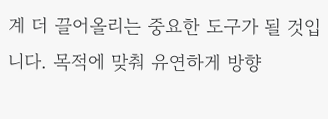계 더 끌어올리는 중요한 도구가 될 것입니다. 목적에 맞춰 유연하게 방향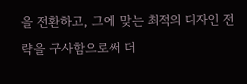을 전환하고, 그에 맞는 최적의 디자인 전략을 구사함으로써 더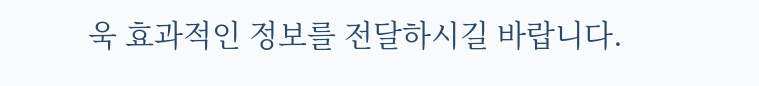욱 효과적인 정보를 전달하시길 바랍니다.